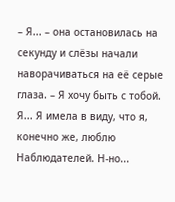– Я... – она остановилась на секунду и слёзы начали наворачиваться на её серые глаза. – Я хочу быть с тобой. Я... Я имела в виду, что я, конечно же, люблю Наблюдателей. Н-но...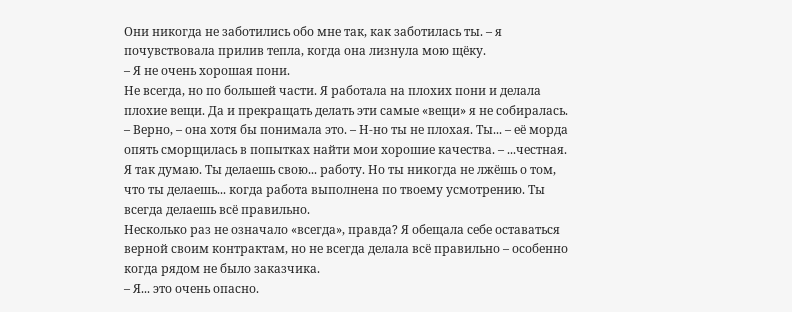Они никогда не заботились обо мне так, как заботилась ты. – я почувствовала прилив тепла, когда она лизнула мою щёку.
– Я не очень хорошая пони.
Не всегда, но по большей части. Я работала на плохих пони и делала плохие вещи. Да и прекращать делать эти самые «вещи» я не собиралась.
– Верно, – она хотя бы понимала это. – Н-но ты не плохая. Ты... – её морда опять сморщилась в попытках найти мои хорошие качества. – ...честная. Я так думаю. Ты делаешь свою... работу. Но ты никогда не лжёшь о том, что ты делаешь... когда работа выполнена по твоему усмотрению. Ты всегда делаешь всё правильно.
Несколько раз не означало «всегда», правда? Я обещала себе оставаться верной своим контрактам, но не всегда делала всё правильно – особенно когда рядом не было заказчика.
– Я... это очень опасно.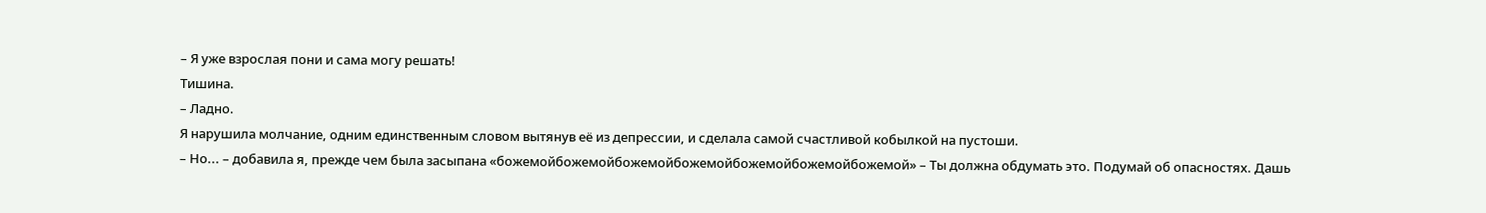– Я уже взрослая пони и сама могу решать!
Тишина.
– Ладно.
Я нарушила молчание, одним единственным словом вытянув её из депрессии, и сделала самой счастливой кобылкой на пустоши.
– Но... – добавила я, прежде чем была засыпана «божемойбожемойбожемойбожемойбожемойбожемойбожемой» – Ты должна обдумать это. Подумай об опасностях. Дашь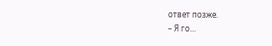ответ позже.
– Я го...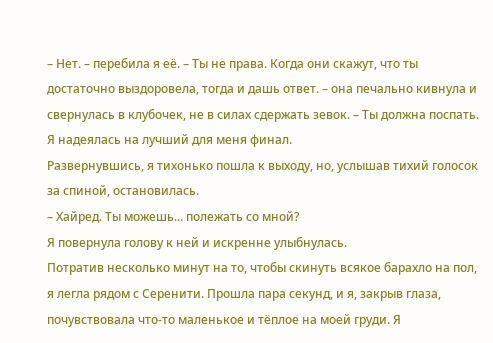– Нет. – перебила я её. – Ты не права. Когда они скажут, что ты достаточно выздоровела, тогда и дашь ответ. – она печально кивнула и свернулась в клубочек, не в силах сдержать зевок. – Ты должна поспать.
Я надеялась на лучший для меня финал.
Развернувшись, я тихонько пошла к выходу, но, услышав тихий голосок за спиной, остановилась.
– Хайред. Ты можешь... полежать со мной?
Я повернула голову к ней и искренне улыбнулась.
Потратив несколько минут на то, чтобы скинуть всякое барахло на пол, я легла рядом с Серенити. Прошла пара секунд, и я, закрыв глаза, почувствовала что-то маленькое и тёплое на моей груди. Я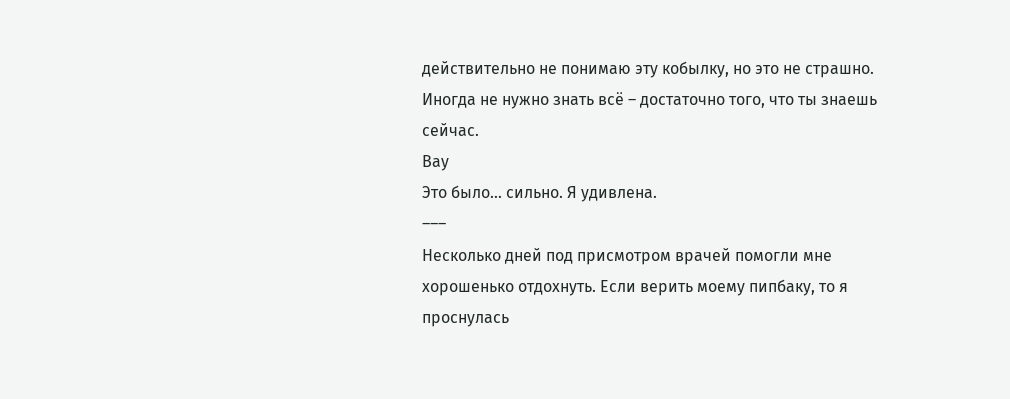действительно не понимаю эту кобылку, но это не страшно. Иногда не нужно знать всё – достаточно того, что ты знаешь сейчас.
Вау
Это было... сильно. Я удивлена.
–––
Несколько дней под присмотром врачей помогли мне хорошенько отдохнуть. Если верить моему пипбаку, то я проснулась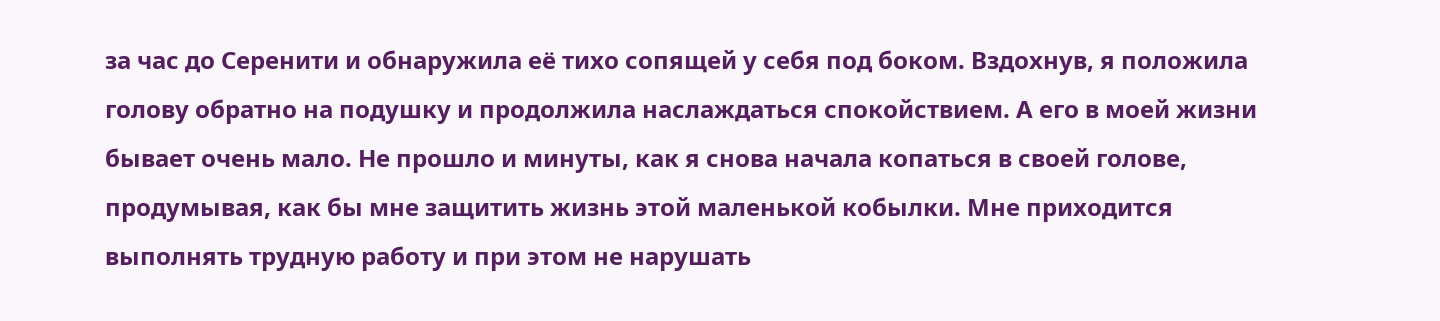за час до Серенити и обнаружила её тихо сопящей у себя под боком. Вздохнув, я положила голову обратно на подушку и продолжила наслаждаться спокойствием. А его в моей жизни бывает очень мало. Не прошло и минуты, как я снова начала копаться в своей голове, продумывая, как бы мне защитить жизнь этой маленькой кобылки. Мне приходится выполнять трудную работу и при этом не нарушать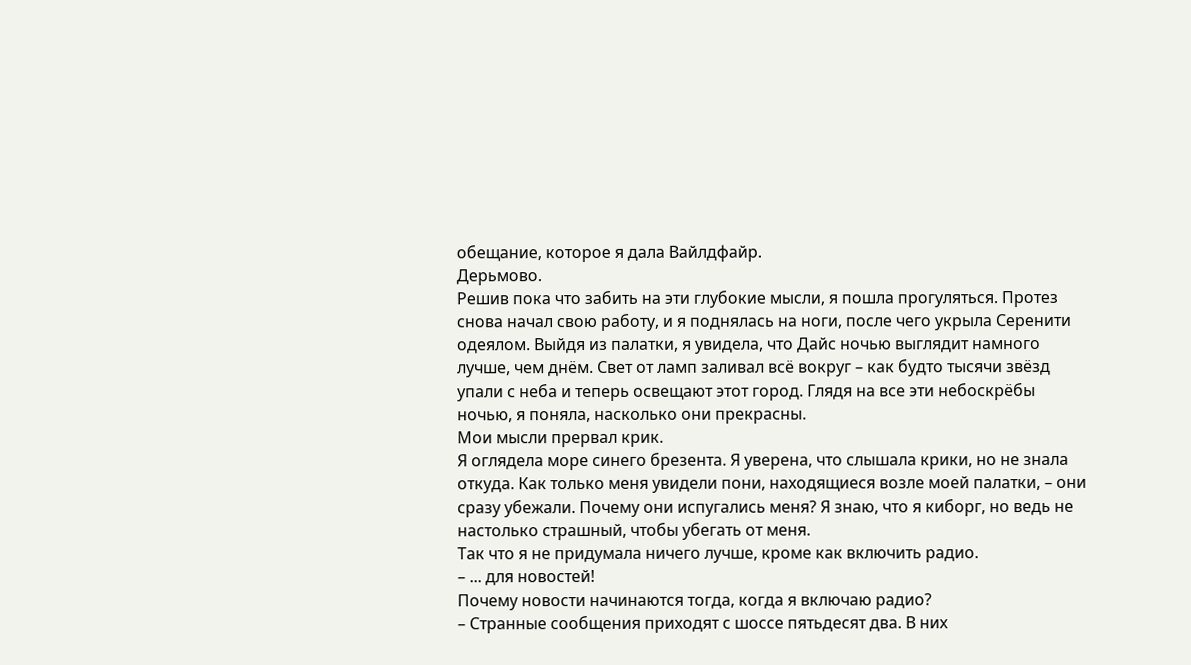обещание, которое я дала Вайлдфайр.
Дерьмово.
Решив пока что забить на эти глубокие мысли, я пошла прогуляться. Протез снова начал свою работу, и я поднялась на ноги, после чего укрыла Серенити одеялом. Выйдя из палатки, я увидела, что Дайс ночью выглядит намного лучше, чем днём. Свет от ламп заливал всё вокруг – как будто тысячи звёзд упали с неба и теперь освещают этот город. Глядя на все эти небоскрёбы ночью, я поняла, насколько они прекрасны.
Мои мысли прервал крик.
Я оглядела море синего брезента. Я уверена, что слышала крики, но не знала откуда. Как только меня увидели пони, находящиеся возле моей палатки, – они сразу убежали. Почему они испугались меня? Я знаю, что я киборг, но ведь не настолько страшный, чтобы убегать от меня.
Так что я не придумала ничего лучше, кроме как включить радио.
– ... для новостей!
Почему новости начинаются тогда, когда я включаю радио?
– Странные сообщения приходят с шоссе пятьдесят два. В них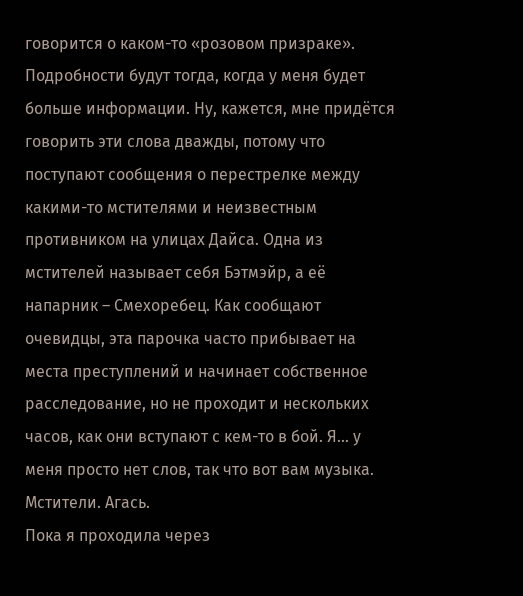говорится о каком-то «розовом призраке». Подробности будут тогда, когда у меня будет больше информации. Ну, кажется, мне придётся говорить эти слова дважды, потому что поступают сообщения о перестрелке между какими-то мстителями и неизвестным противником на улицах Дайса. Одна из мстителей называет себя Бэтмэйр, а её напарник – Смехоребец. Как сообщают очевидцы, эта парочка часто прибывает на места преступлений и начинает собственное расследование, но не проходит и нескольких часов, как они вступают с кем-то в бой. Я... у меня просто нет слов, так что вот вам музыка.
Мстители. Агась.
Пока я проходила через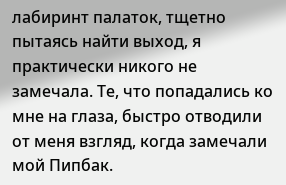лабиринт палаток, тщетно пытаясь найти выход, я практически никого не замечала. Те, что попадались ко мне на глаза, быстро отводили от меня взгляд, когда замечали мой Пипбак.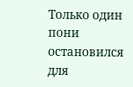Только один пони остановился для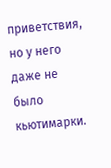приветствия, но у него даже не было кьютимарки.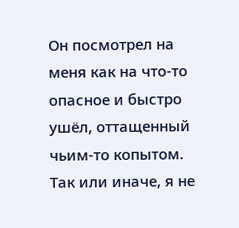Он посмотрел на меня как на что-то опасное и быстро ушёл, оттащенный чьим-то копытом. Так или иначе, я не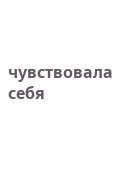чувствовала себя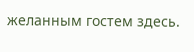желанным гостем здесь.